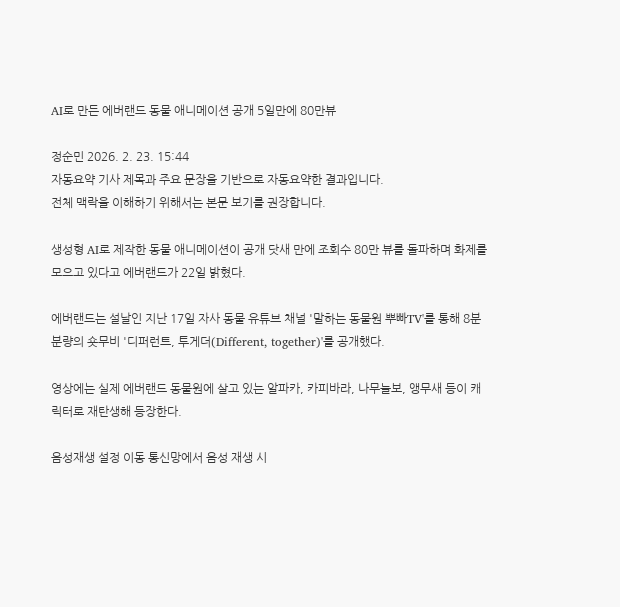AI로 만든 에버랜드 동물 애니메이션 공개 5일만에 80만뷰

정순민 2026. 2. 23. 15:44
자동요약 기사 제목과 주요 문장을 기반으로 자동요약한 결과입니다.
전체 맥락을 이해하기 위해서는 본문 보기를 권장합니다.

생성형 AI로 제작한 동물 애니메이션이 공개 닷새 만에 조회수 80만 뷰를 돌파하며 화제를 모으고 있다고 에버랜드가 22일 밝혔다.

에버랜드는 설날인 지난 17일 자사 동물 유튜브 채널 '말하는 동물원 뿌빠TV'를 통해 8분 분량의 숏무비 '디퍼런트, 투게더(Different, together)'를 공개했다.

영상에는 실제 에버랜드 동물원에 살고 있는 알파카, 카피바라, 나무늘보, 앵무새 등이 캐릭터로 재탄생해 등장한다.

음성재생 설정 이동 통신망에서 음성 재생 시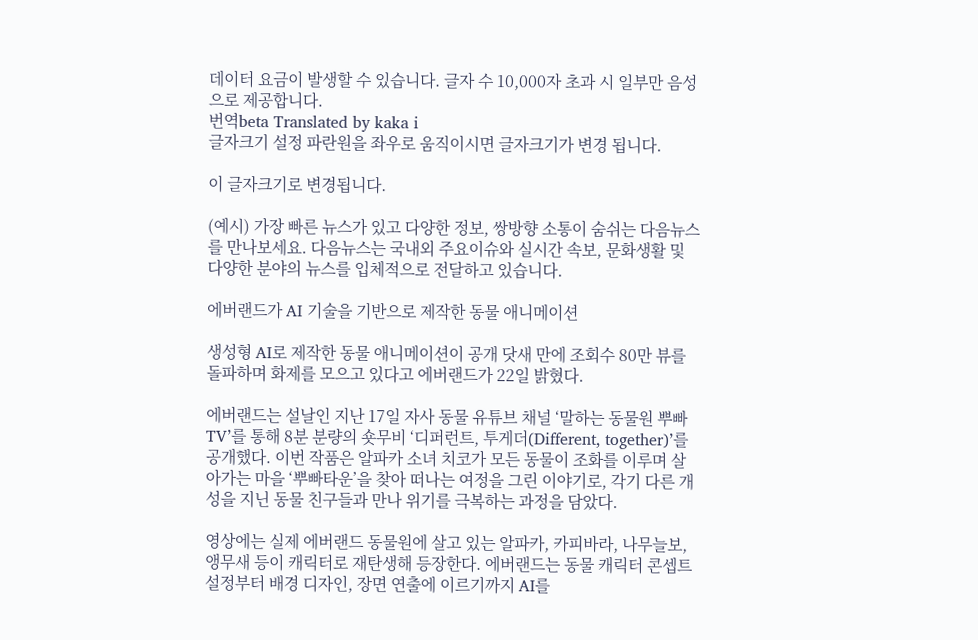데이터 요금이 발생할 수 있습니다. 글자 수 10,000자 초과 시 일부만 음성으로 제공합니다.
번역beta Translated by kaka i
글자크기 설정 파란원을 좌우로 움직이시면 글자크기가 변경 됩니다.

이 글자크기로 변경됩니다.

(예시) 가장 빠른 뉴스가 있고 다양한 정보, 쌍방향 소통이 숨쉬는 다음뉴스를 만나보세요. 다음뉴스는 국내외 주요이슈와 실시간 속보, 문화생활 및 다양한 분야의 뉴스를 입체적으로 전달하고 있습니다.

에버랜드가 AI 기술을 기반으로 제작한 동물 애니메이션

생성형 AI로 제작한 동물 애니메이션이 공개 닷새 만에 조회수 80만 뷰를 돌파하며 화제를 모으고 있다고 에버랜드가 22일 밝혔다.

에버랜드는 설날인 지난 17일 자사 동물 유튜브 채널 ‘말하는 동물원 뿌빠TV’를 통해 8분 분량의 숏무비 ‘디퍼런트, 투게더(Different, together)’를 공개했다. 이번 작품은 알파카 소녀 치코가 모든 동물이 조화를 이루며 살아가는 마을 ‘뿌빠타운’을 찾아 떠나는 여정을 그린 이야기로, 각기 다른 개성을 지닌 동물 친구들과 만나 위기를 극복하는 과정을 담았다.

영상에는 실제 에버랜드 동물원에 살고 있는 알파카, 카피바라, 나무늘보, 앵무새 등이 캐릭터로 재탄생해 등장한다. 에버랜드는 동물 캐릭터 콘셉트 설정부터 배경 디자인, 장면 연출에 이르기까지 AI를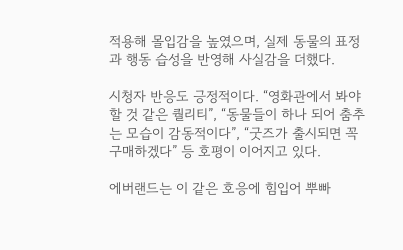적용해 몰입감을 높였으며, 실제 동물의 표정과 행동 습성을 반영해 사실감을 더했다.

시청자 반응도 긍정적이다. “영화관에서 봐야 할 것 같은 퀄리티”, “동물들이 하나 되어 춤추는 모습이 감동적이다”, “굿즈가 출시되면 꼭 구매하겠다” 등 호평이 이어지고 있다.

에버랜드는 이 같은 호응에 힘입어 뿌빠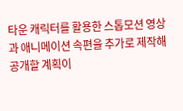타운 캐릭터를 활용한 스톱모션 영상과 애니메이션 속편을 추가로 제작해 공개할 계획이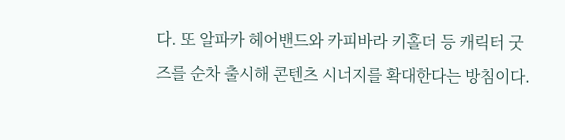다. 또 알파카 헤어밴드와 카피바라 키홀더 등 캐릭터 굿즈를 순차 출시해 콘텐츠 시너지를 확대한다는 방침이다.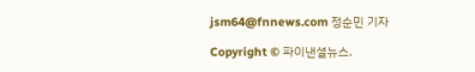jsm64@fnnews.com 정순민 기자

Copyright © 파이낸셜뉴스.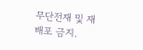무단전재 및 재배포 금지.